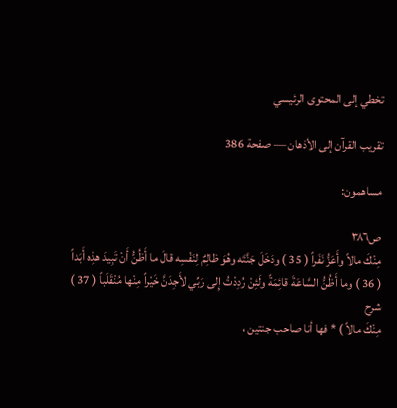تخطي إلى المحتوى الرئيسي

تقريب القرآن إلى الأذهان — صفحة 386

مساهمون:

ص٣٨٦
مِنْكَ مالاً وأَعَزُّ نَفَراً ( 35 ) ودَخَلَ جَنَّتَه وهُوَ ظالِمٌ لِنَفْسِه قالَ ما أَظُنُّ أَنْ تَبِيدَ هذِه أَبَداً ( 36 ) وما أَظُنُّ السَّاعَةَ قائِمَةً ولَئِنْ رُدِدْتُ إِلى رَبِّي لأَجِدَنَّ خَيْراً مِنْها مُنْقَلَباً ( 37 )
شرح
مِنْكَ مالاً ) * فها أنا صاحب جنتين ،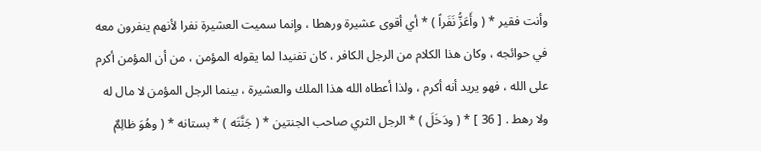وأنت فقير * ( وأَعَزُّ نَفَراً ) * أي أقوى عشيرة ورهطا ، وإنما سميت العشيرة نفرا لأنهم ينفرون معه في حوائجه ، وكان هذا الكلام من الرجل الكافر ، كان تفنيدا لما يقوله المؤمن ، من أن المؤمن أكرم على الله ، فهو يريد أنه أكرم ، ولذا أعطاه الله هذا الملك والعشيرة ، بينما الرجل المؤمن لا مال له ولا رهط . [ 36 ] * ( ودَخَلَ ) * الرجل الثري صاحب الجنتين * ( جَنَّتَه ) * بستانه * ( وهُوَ ظالِمٌ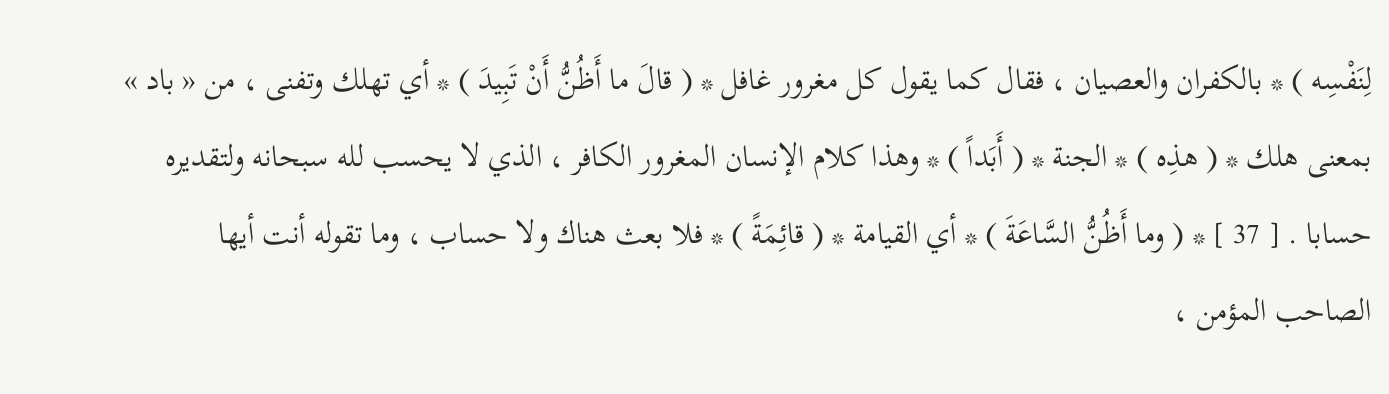لِنَفْسِه ) * بالكفران والعصيان ، فقال كما يقول كل مغرور غافل * ( قالَ ما أَظُنُّ أَنْ تَبِيدَ ) * أي تهلك وتفنى ، من « باد » بمعنى هلك * ( هذِه ) * الجنة * ( أَبَداً ) * وهذا كلام الإنسان المغرور الكافر ، الذي لا يحسب لله سبحانه ولتقديره حسابا . [ 37 ] * ( وما أَظُنُّ السَّاعَةَ ) * أي القيامة * ( قائِمَةً ) * فلا بعث هناك ولا حساب ، وما تقوله أنت أيها الصاحب المؤمن ،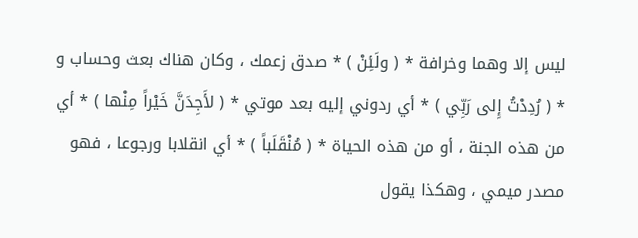ليس إلا وهما وخرافة * ( ولَئِنْ ) * صدق زعمك ، وكان هناك بعث وحساب و * ( رُدِدْتُ إِلى رَبِّي ) * أي ردوني إليه بعد موتي * ( لأَجِدَنَّ خَيْراً مِنْها ) * أي من هذه الجنة ، أو من هذه الحياة * ( مُنْقَلَباً ) * أي انقلابا ورجوعا ، فهو مصدر ميمي ، وهكذا يقول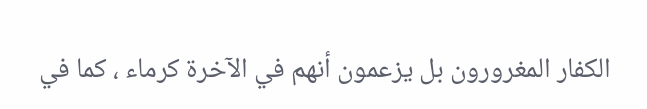الكفار المغرورون بل يزعمون أنهم في الآخرة كرماء ، كما في